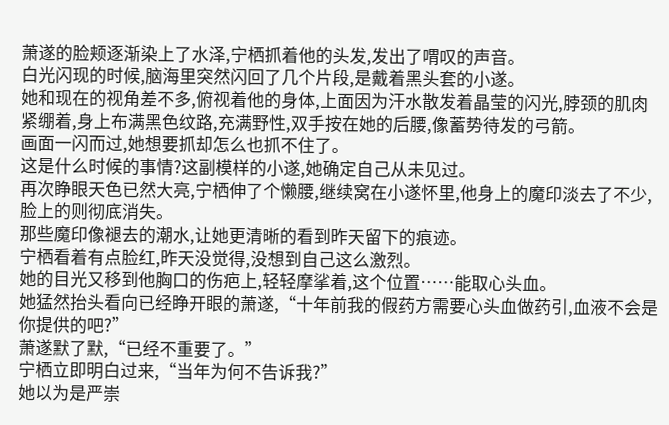萧遂的脸颊逐渐染上了水泽,宁栖抓着他的头发,发出了喟叹的声音。
白光闪现的时候,脑海里突然闪回了几个片段,是戴着黑头套的小遂。
她和现在的视角差不多,俯视着他的身体,上面因为汗水散发着晶莹的闪光,脖颈的肌肉紧绷着,身上布满黑色纹路,充满野性,双手按在她的后腰,像蓄势待发的弓箭。
画面一闪而过,她想要抓却怎么也抓不住了。
这是什么时候的事情?这副模样的小遂,她确定自己从未见过。
再次睁眼天色已然大亮,宁栖伸了个懒腰,继续窝在小遂怀里,他身上的魔印淡去了不少,脸上的则彻底消失。
那些魔印像褪去的潮水,让她更清晰的看到昨天留下的痕迹。
宁栖看着有点脸红,昨天没觉得,没想到自己这么激烈。
她的目光又移到他胸口的伤疤上,轻轻摩挲着,这个位置……能取心头血。
她猛然抬头看向已经睁开眼的萧遂,“十年前我的假药方需要心头血做药引,血液不会是你提供的吧?”
萧遂默了默,“已经不重要了。”
宁栖立即明白过来,“当年为何不告诉我?”
她以为是严崇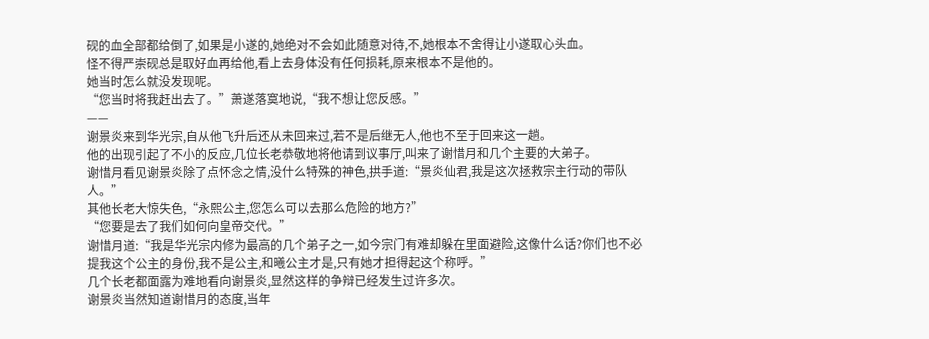砚的血全部都给倒了,如果是小遂的,她绝对不会如此随意对待,不,她根本不舍得让小遂取心头血。
怪不得严崇砚总是取好血再给他,看上去身体没有任何损耗,原来根本不是他的。
她当时怎么就没发现呢。
“您当时将我赶出去了。”萧遂落寞地说,“我不想让您反感。”
——
谢景炎来到华光宗,自从他飞升后还从未回来过,若不是后继无人,他也不至于回来这一趟。
他的出现引起了不小的反应,几位长老恭敬地将他请到议事厅,叫来了谢惜月和几个主要的大弟子。
谢惜月看见谢景炎除了点怀念之情,没什么特殊的神色,拱手道:“景炎仙君,我是这次拯救宗主行动的带队人。”
其他长老大惊失色,“永熙公主,您怎么可以去那么危险的地方?”
“您要是去了我们如何向皇帝交代。”
谢惜月道:“我是华光宗内修为最高的几个弟子之一,如今宗门有难却躲在里面避险,这像什么话?你们也不必提我这个公主的身份,我不是公主,和曦公主才是,只有她才担得起这个称呼。”
几个长老都面露为难地看向谢景炎,显然这样的争辩已经发生过许多次。
谢景炎当然知道谢惜月的态度,当年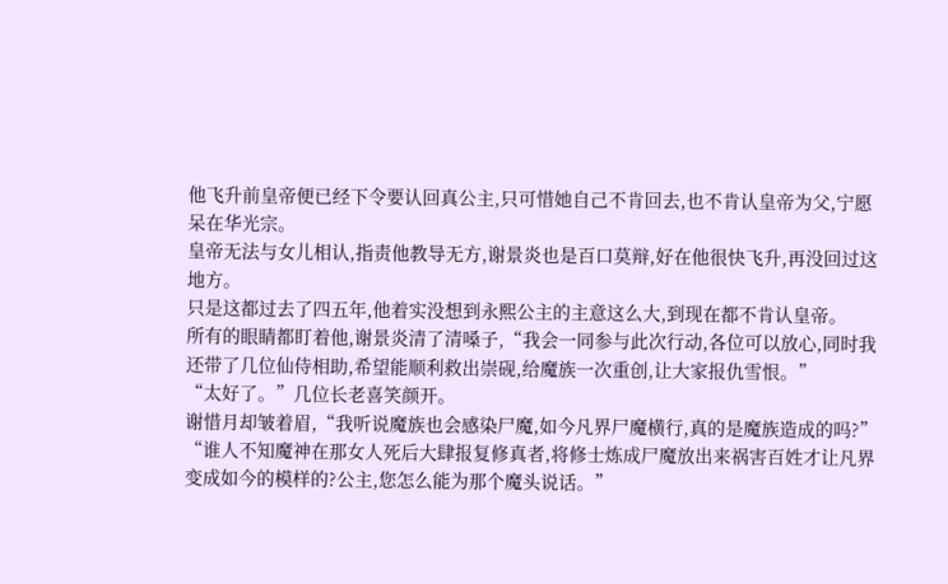他飞升前皇帝便已经下令要认回真公主,只可惜她自己不肯回去,也不肯认皇帝为父,宁愿呆在华光宗。
皇帝无法与女儿相认,指责他教导无方,谢景炎也是百口莫辩,好在他很快飞升,再没回过这地方。
只是这都过去了四五年,他着实没想到永熙公主的主意这么大,到现在都不肯认皇帝。
所有的眼睛都盯着他,谢景炎清了清嗓子,“我会一同参与此次行动,各位可以放心,同时我还带了几位仙侍相助,希望能顺利救出崇砚,给魔族一次重创,让大家报仇雪恨。”
“太好了。”几位长老喜笑颜开。
谢惜月却皱着眉,“我听说魔族也会感染尸魔,如今凡界尸魔横行,真的是魔族造成的吗?”
“谁人不知魔神在那女人死后大肆报复修真者,将修士炼成尸魔放出来祸害百姓才让凡界变成如今的模样的?公主,您怎么能为那个魔头说话。”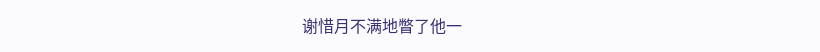谢惜月不满地瞥了他一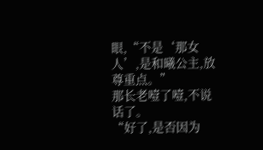眼,“不是‘那女人’,是和曦公主,放尊重点。”
那长老噎了噎,不说话了。
“好了,是否因为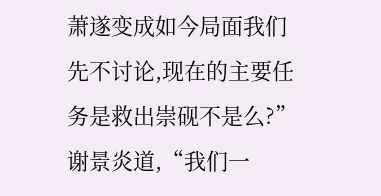萧遂变成如今局面我们先不讨论,现在的主要任务是救出崇砚不是么?”谢景炎道,“我们一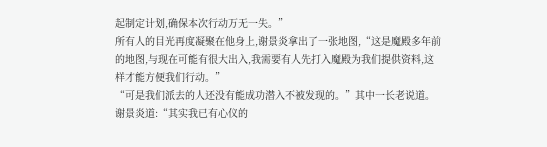起制定计划,确保本次行动万无一失。”
所有人的目光再度凝聚在他身上,谢景炎拿出了一张地图,“这是魔殿多年前的地图,与现在可能有很大出入,我需要有人先打入魔殿为我们提供资料,这样才能方便我们行动。”
“可是我们派去的人还没有能成功潜入不被发现的。”其中一长老说道。
谢景炎道:“其实我已有心仪的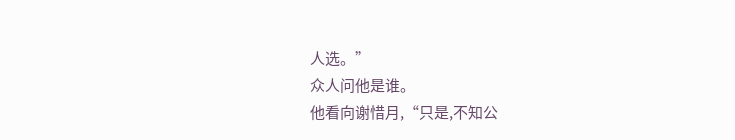人选。”
众人问他是谁。
他看向谢惜月,“只是,不知公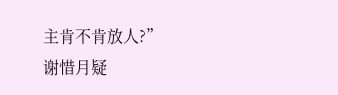主肯不肯放人?”
谢惜月疑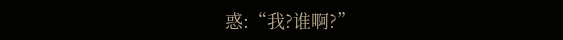惑:“我?谁啊?”